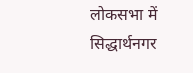लोकसभा में सिद्धार्थनगर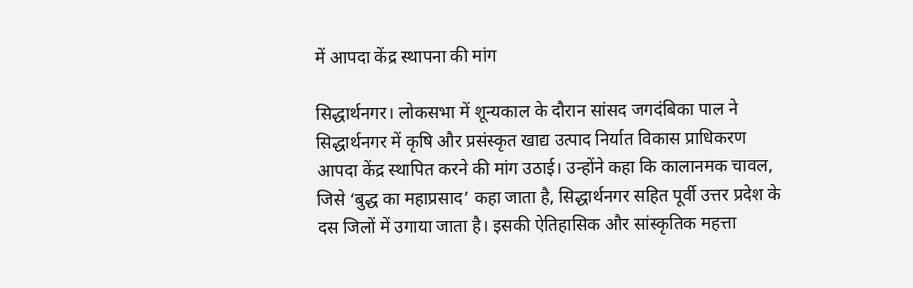में आपदा केंद्र स्थापना की मांग

सिद्धार्थनगर। लोकसभा में शून्यकाल के दौरान सांसद जगदंबिका पाल ने सिद्धार्थनगर में कृषि और प्रसंस्कृत खाद्य उत्पाद निर्यात विकास प्राधिकरण आपदा केंद्र स्थापित करने की मांग उठाई। उन्होंने कहा कि कालानमक चावल, जिसे ‘बुद्ध का महाप्रसाद’ कहा जाता है, सिद्धार्थनगर सहित पूर्वी उत्तर प्रदेश के दस जिलों में उगाया जाता है। इसकी ऐतिहासिक और सांस्कृतिक महत्ता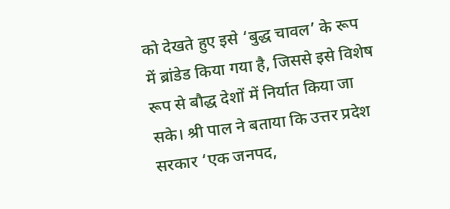को देखते हुए इसे ‘बुद्ध चावल’ के रूप में ब्रांडेड किया गया है, जिससे इसे विशेष रूप से बौद्ध देशों में निर्यात किया जा सके। श्री पाल ने बताया कि उत्तर प्रदेश सरकार ‘एक जनपद,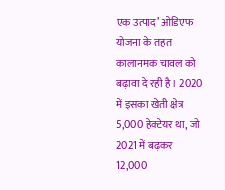एक उत्पाद’ ओडिएफ योजना के तहत कालानमक चावल को बढ़ावा दे रही है। 2020 में इसका खेती क्षेत्र 5,000 हेक्टेयर था, जो 2021 में बढ़कर 12,000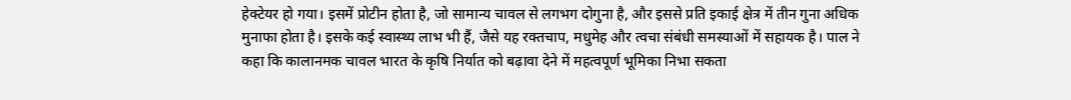हेक्टेयर हो गया। इसमें प्रोटीन होता है, जो सामान्य चावल से लगभग दोगुना है, और इससे प्रति इकाई क्षेत्र में तीन गुना अधिक मुनाफा होता है। इसके कई स्वास्थ्य लाभ भी हैं, जैसे यह रक्तचाप, मधुमेह और त्वचा संबंधी समस्याओं में सहायक है। पाल ने कहा कि कालानमक चावल भारत के कृषि निर्यात को बढ़ावा देने में महत्वपूर्ण भूमिका निभा सकता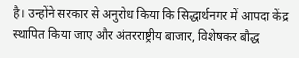है। उन्होंने सरकार से अनुरोध किया कि सिद्धार्थनगर में आपदा केंद्र स्थापित किया जाए और अंतरराष्ट्रीय बाजार, विशेषकर बौद्ध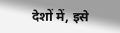देशों में, इसे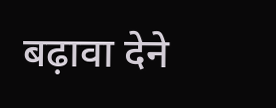बढ़ावा देने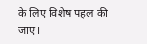के लिए विशेष पहल की जाए।